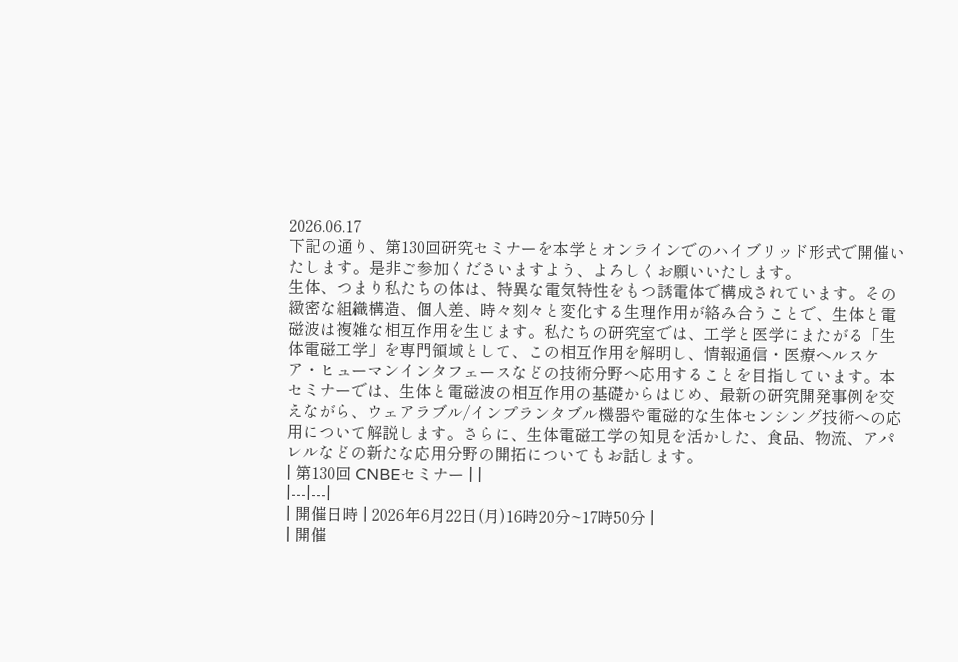2026.06.17
下記の通り、第130回研究セミナーを本学とオンラインでのハイブリッド形式で開催いたします。是非ご参加くださいますよう、よろしくお願いいたします。
生体、つまり私たちの体は、特異な電気特性をもつ誘電体で構成されています。その緻密な組織構造、個人差、時々刻々と変化する生理作用が絡み合うことで、生体と電磁波は複雑な相互作用を生じます。私たちの研究室では、工学と医学にまたがる「生体電磁工学」を専門領域として、この相互作用を解明し、情報通信・医療ヘルスケア・ヒューマンインタフェースなどの技術分野へ応用することを目指しています。本セミナーでは、生体と電磁波の相互作用の基礎からはじめ、最新の研究開発事例を交えながら、ウェアラブル/インプランタブル機器や電磁的な生体センシング技術への応用について解説します。さらに、生体電磁工学の知見を活かした、食品、物流、アパレルなどの新たな応用分野の開拓についてもお話します。
| 第130回 CNBEセミナー | |
|---|---|
| 開催日時 | 2026年6月22日(月)16時20分~17時50分 |
| 開催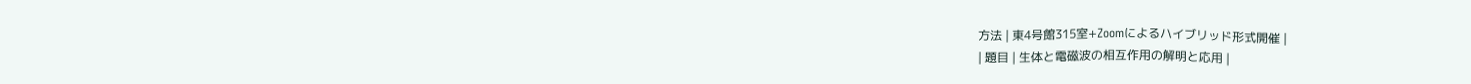方法 | 東4号館315室+Zoomによるハイブリッド形式開催 |
| 題目 | 生体と電磁波の相互作用の解明と応用 |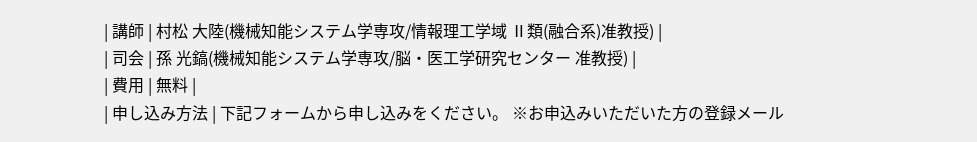| 講師 | 村松 大陸(機械知能システム学専攻/情報理工学域 Ⅱ類(融合系)准教授) |
| 司会 | 孫 光鎬(機械知能システム学専攻/脳・医工学研究センター 准教授) |
| 費用 | 無料 |
| 申し込み方法 | 下記フォームから申し込みをください。 ※お申込みいただいた方の登録メール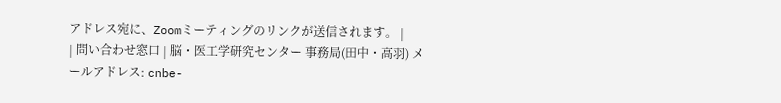アドレス宛に、Zoomミーティングのリンクが送信されます。 |
| 問い合わせ窓口 | 脳・医工学研究センター 事務局(田中・高羽) メールアドレス: cnbe-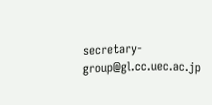secretary-group@gl.cc.uec.ac.jp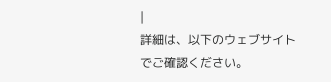|
詳細は、以下のウェブサイトでご確認ください。